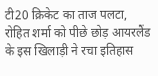टी20 क्रिकेट का ताज पलटा, रोहित शर्मा को पीछे छोड़ आयरलैंड के इस खिलाड़ी ने रचा इतिहास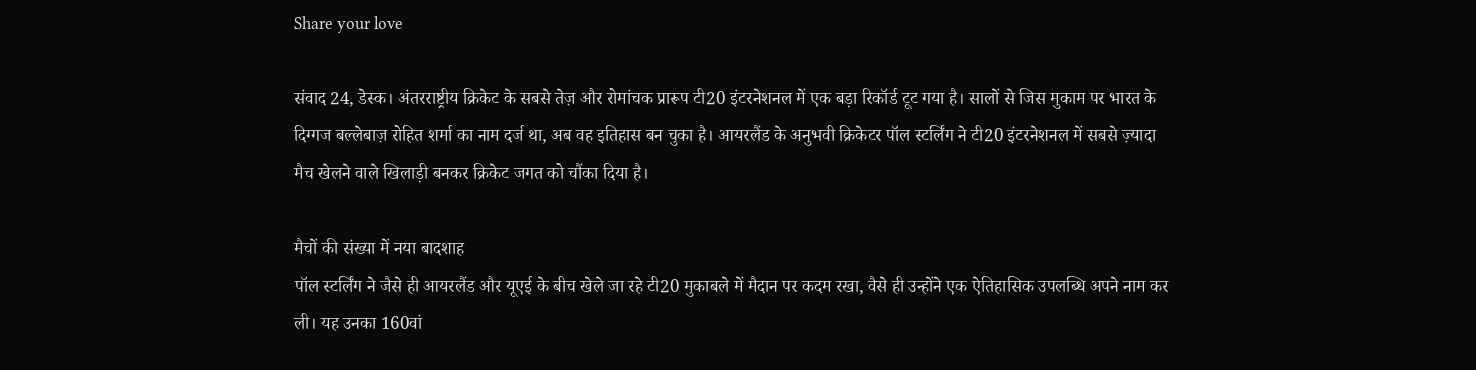Share your love

संवाद 24, डेस्क। अंतरराष्ट्रीय क्रिकेट के सबसे तेज़ और रोमांचक प्रारूप टी20 इंटरनेशनल में एक बड़ा रिकॉर्ड टूट गया है। सालों से जिस मुकाम पर भारत के दिग्गज बल्लेबाज़ रोहित शर्मा का नाम दर्ज था, अब वह इतिहास बन चुका है। आयरलैंड के अनुभवी क्रिकेटर पॉल स्टर्लिंग ने टी20 इंटरनेशनल में सबसे ज़्यादा मैच खेलने वाले खिलाड़ी बनकर क्रिकेट जगत को चौंका दिया है।

मैचों की संख्या में नया बादशाह
पॉल स्टर्लिंग ने जैसे ही आयरलैंड और यूएई के बीच खेले जा रहे टी20 मुकाबले में मैदान पर कदम रखा, वैसे ही उन्होंने एक ऐतिहासिक उपलब्धि अपने नाम कर ली। यह उनका 160वां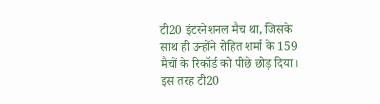टी20 इंटरनेशनल मैच था, जिसके साथ ही उन्होंने रोहित शर्मा के 159 मैचों के रिकॉर्ड को पीछे छोड़ दिया। इस तरह टी20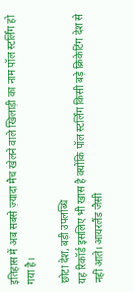इतिहास में अब सबसे ज़्यादा मैच खेलने वाले खिलाड़ी का नाम पॉल स्टर्लिंग हो गया है।

छोटा देश, बड़ी उपलब्धि
यह रिकॉर्ड इसलिए भी खास है क्योंकि पॉल स्टर्लिंग किसी बड़े क्रिकेटिंग देश से नहीं आते। आयरलैंड जैसी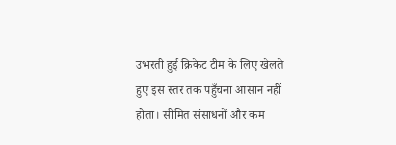उभरती हुई क्रिकेट टीम के लिए खेलते हुए इस स्तर तक पहुँचना आसान नहीं होता। सीमित संसाधनों और कम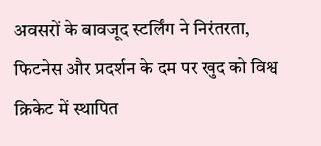अवसरों के बावजूद स्टर्लिंग ने निरंतरता, फिटनेस और प्रदर्शन के दम पर खुद को विश्व क्रिकेट में स्थापित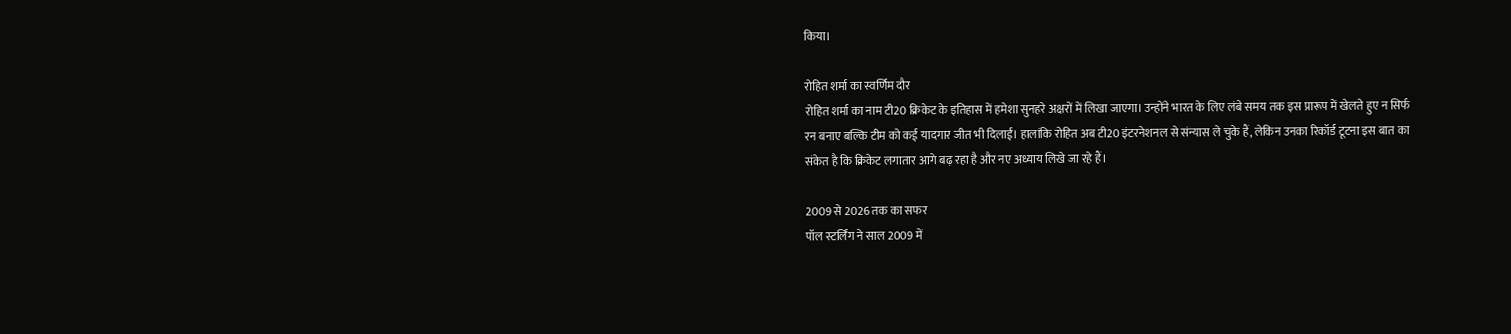किया।

रोहित शर्मा का स्वर्णिम दौर
रोहित शर्मा का नाम टी20 क्रिकेट के इतिहास में हमेशा सुनहरे अक्षरों में लिखा जाएगा। उन्होंने भारत के लिए लंबे समय तक इस प्रारूप में खेलते हुए न सिर्फ रन बनाए बल्कि टीम को कई यादगार जीत भी दिलाईं। हालांकि रोहित अब टी20 इंटरनेशनल से संन्यास ले चुके हैं, लेकिन उनका रिकॉर्ड टूटना इस बात का संकेत है कि क्रिकेट लगातार आगे बढ़ रहा है और नए अध्याय लिखे जा रहे हैं।

2009 से 2026 तक का सफर
पॉल स्टर्लिंग ने साल 2009 में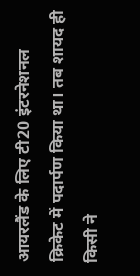आयरलैंड के लिए टी20 इंटरनेशनल क्रिकेट में पदार्पण किया था। तब शायद ही किसी ने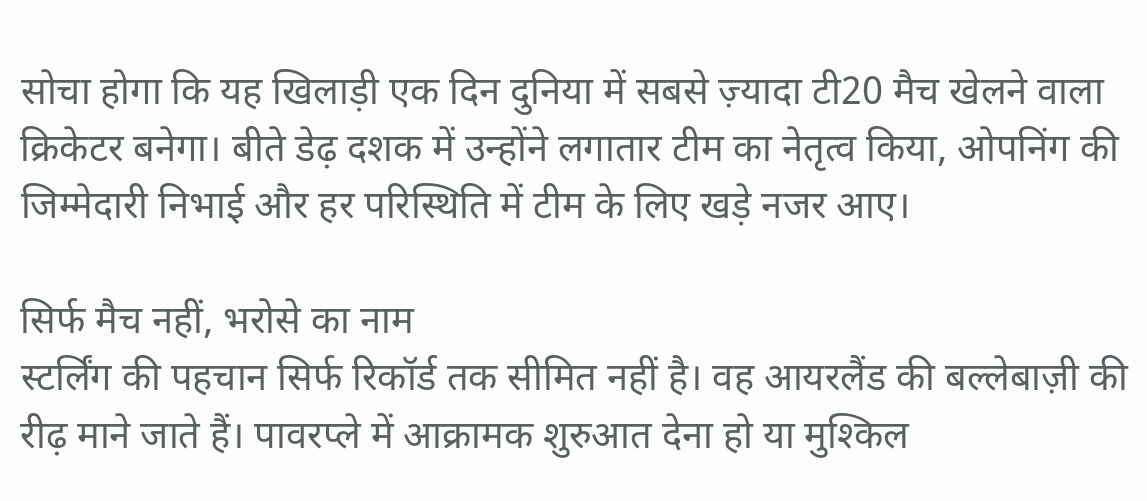सोचा होगा कि यह खिलाड़ी एक दिन दुनिया में सबसे ज़्यादा टी20 मैच खेलने वाला क्रिकेटर बनेगा। बीते डेढ़ दशक में उन्होंने लगातार टीम का नेतृत्व किया, ओपनिंग की जिम्मेदारी निभाई और हर परिस्थिति में टीम के लिए खड़े नजर आए।

सिर्फ मैच नहीं, भरोसे का नाम
स्टर्लिंग की पहचान सिर्फ रिकॉर्ड तक सीमित नहीं है। वह आयरलैंड की बल्लेबाज़ी की रीढ़ माने जाते हैं। पावरप्ले में आक्रामक शुरुआत देना हो या मुश्किल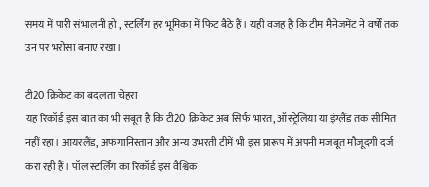समय में पारी संभालनी हो , स्टर्लिंग हर भूमिका में फिट बैठे हैं। यही वजह है कि टीम मैनेजमेंट ने वर्षों तक उन पर भरोसा बनाए रखा।

टी20 क्रिकेट का बदलता चेहरा
यह रिकॉर्ड इस बात का भी सबूत है कि टी20 क्रिकेट अब सिर्फ भारत, ऑस्ट्रेलिया या इंग्लैंड तक सीमित नहीं रहा। आयरलैंड, अफगानिस्तान और अन्य उभरती टीमें भी इस प्रारूप में अपनी मजबूत मौजूदगी दर्ज करा रही हैं। पॉल स्टर्लिंग का रिकॉर्ड इस वैश्विक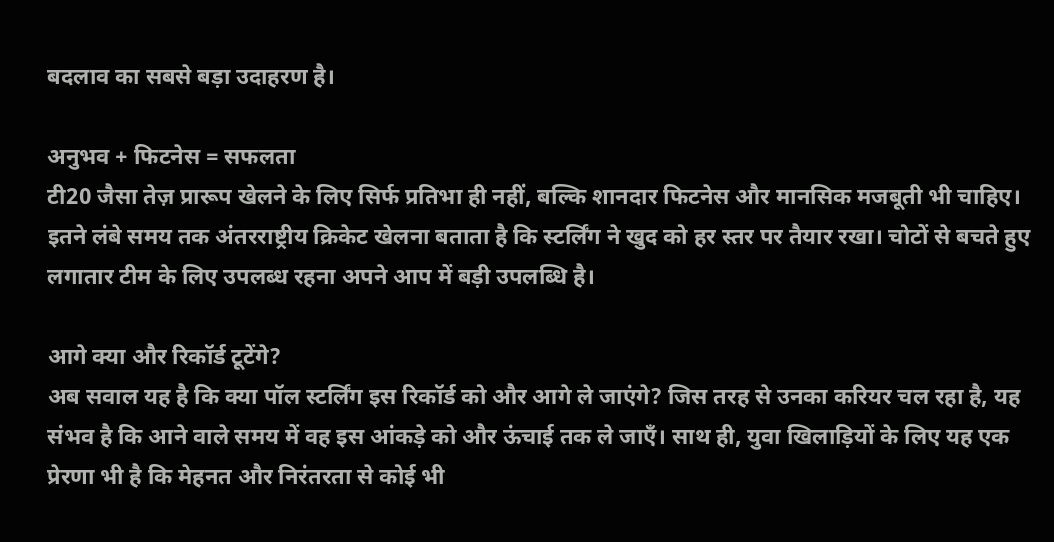बदलाव का सबसे बड़ा उदाहरण है।

अनुभव + फिटनेस = सफलता
टी20 जैसा तेज़ प्रारूप खेलने के लिए सिर्फ प्रतिभा ही नहीं, बल्कि शानदार फिटनेस और मानसिक मजबूती भी चाहिए। इतने लंबे समय तक अंतरराष्ट्रीय क्रिकेट खेलना बताता है कि स्टर्लिंग ने खुद को हर स्तर पर तैयार रखा। चोटों से बचते हुए लगातार टीम के लिए उपलब्ध रहना अपने आप में बड़ी उपलब्धि है।

आगे क्या और रिकॉर्ड टूटेंगे?
अब सवाल यह है कि क्या पॉल स्टर्लिंग इस रिकॉर्ड को और आगे ले जाएंगे? जिस तरह से उनका करियर चल रहा है, यह संभव है कि आने वाले समय में वह इस आंकड़े को और ऊंचाई तक ले जाएँ। साथ ही, युवा खिलाड़ियों के लिए यह एक प्रेरणा भी है कि मेहनत और निरंतरता से कोई भी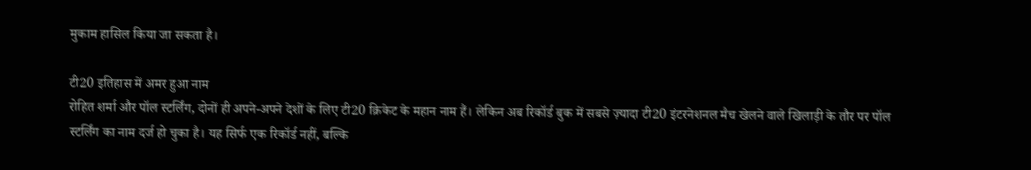मुकाम हासिल किया जा सकता है।

टी20 इतिहास में अमर हुआ नाम
रोहित शर्मा और पॉल स्टर्लिंग, दोनों ही अपने-अपने देशों के लिए टी20 क्रिकेट के महान नाम हैं। लेकिन अब रिकॉर्ड बुक में सबसे ज़्यादा टी20 इंटरनेशनल मैच खेलने वाले खिलाड़ी के तौर पर पॉल स्टर्लिंग का नाम दर्ज हो चुका है। यह सिर्फ एक रिकॉर्ड नहीं, बल्कि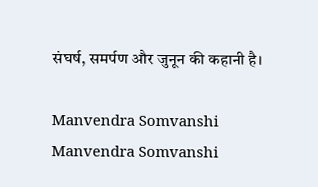संघर्ष, समर्पण और जुनून की कहानी है।

Manvendra Somvanshi
Manvendra Somvanshi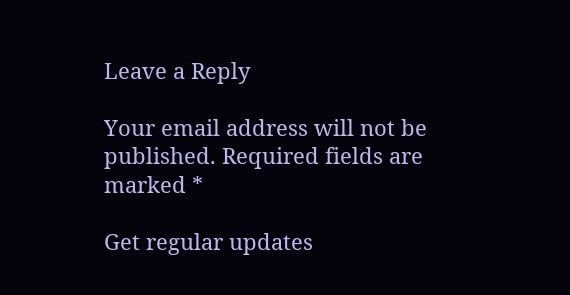Leave a Reply

Your email address will not be published. Required fields are marked *

Get regular updates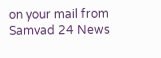on your mail from Samvad 24 News